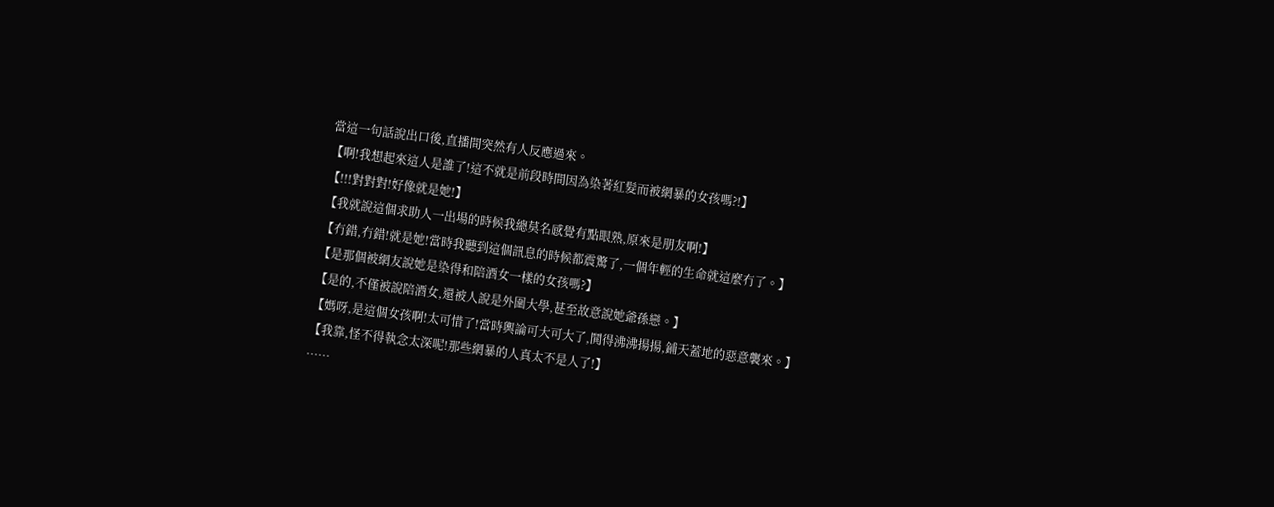當這一句話說出口後,直播間突然有人反應過來。
【啊!我想起來這人是誰了!這不就是前段時間因為染著紅髮而被網暴的女孩嗎?!】
【!!!對對對!好像就是她!】
【我就說這個求助人一出場的時候我總莫名感覺有點眼熟,原來是朋友啊!】
【冇錯,冇錯!就是她!當時我聽到這個訊息的時候都震驚了,一個年輕的生命就這麼冇了。】
【是那個被網友說她是染得和陪酒女一樣的女孩嗎?】
【是的,不僅被說陪酒女,還被人說是外圍大學,甚至故意說她爺孫戀。】
【媽呀,是這個女孩啊!太可惜了!當時輿論可大可大了,鬨得沸沸揚揚,鋪天蓋地的惡意襲來。】
【我靠,怪不得執念太深呢!那些網暴的人真太不是人了!】
……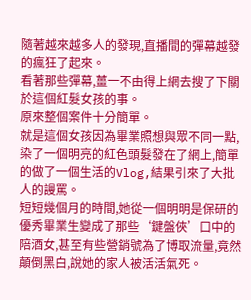隨著越來越多人的發現,直播間的彈幕越發的瘋狂了起來。
看著那些彈幕,薑一不由得上網去搜了下關於這個紅髮女孩的事。
原來整個案件十分簡單。
就是這個女孩因為畢業照想與眾不同一點,染了一個明亮的紅色頭髮發在了網上,簡單的做了一個生活的Vlog,結果引來了大批人的謾罵。
短短幾個月的時間,她從一個明明是保研的優秀畢業生變成了那些‘鍵盤俠’口中的陪酒女,甚至有些營銷號為了博取流量,竟然顛倒黑白,說她的家人被活活氣死。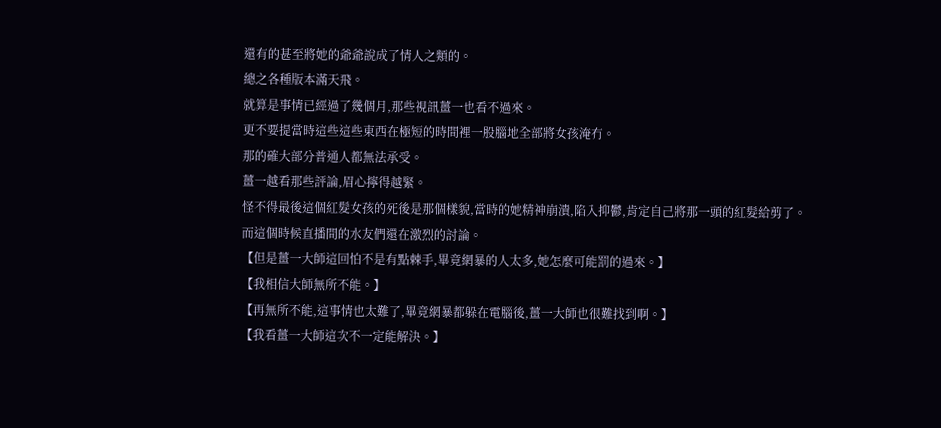還有的甚至將她的爺爺說成了情人之類的。
總之各種版本滿天飛。
就算是事情已經過了幾個月,那些視訊薑一也看不過來。
更不要提當時這些這些東西在極短的時間裡一股腦地全部將女孩淹冇。
那的確大部分普通人都無法承受。
薑一越看那些評論,眉心擰得越緊。
怪不得最後這個紅髮女孩的死後是那個樣貌,當時的她精神崩潰,陷入抑鬱,肯定自己將那一頭的紅髮給剪了。
而這個時候直播間的水友們還在激烈的討論。
【但是薑一大師這回怕不是有點棘手,畢竟網暴的人太多,她怎麼可能罰的過來。】
【我相信大師無所不能。】
【再無所不能,這事情也太難了,畢竟網暴都躲在電腦後,薑一大師也很難找到啊。】
【我看薑一大師這次不一定能解決。】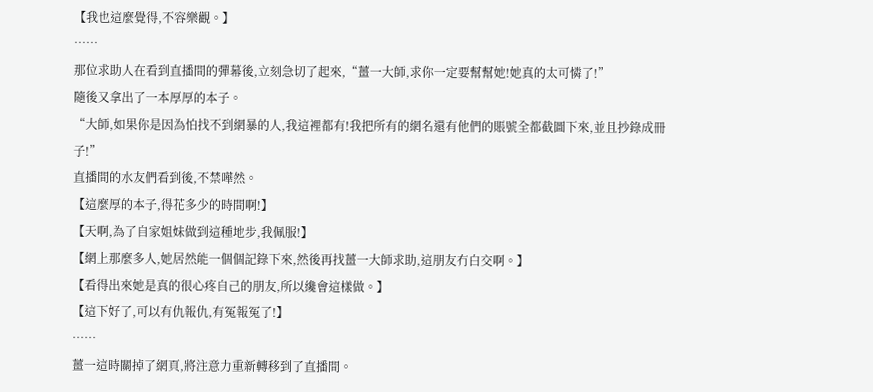【我也這麼覺得,不容樂觀。】
……
那位求助人在看到直播間的彈幕後,立刻急切了起來,“薑一大師,求你一定要幫幫她!她真的太可憐了!”
隨後又拿出了一本厚厚的本子。
“大師,如果你是因為怕找不到網暴的人,我這裡都有!我把所有的網名還有他們的賬號全都截圖下來,並且抄錄成冊子!”
直播間的水友們看到後,不禁嘩然。
【這麼厚的本子,得花多少的時間啊!】
【天啊,為了自家姐妹做到這種地步,我佩服!】
【網上那麼多人,她居然能一個個記錄下來,然後再找薑一大師求助,這朋友冇白交啊。】
【看得出來她是真的很心疼自己的朋友,所以纔會這樣做。】
【這下好了,可以有仇報仇,有冤報冤了!】
……
薑一這時關掉了網頁,將注意力重新轉移到了直播間。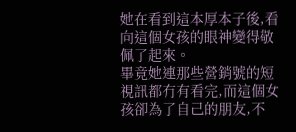她在看到這本厚本子後,看向這個女孩的眼神變得敬佩了起來。
畢竟她連那些營銷號的短視訊都冇有看完,而這個女孩卻為了自己的朋友,不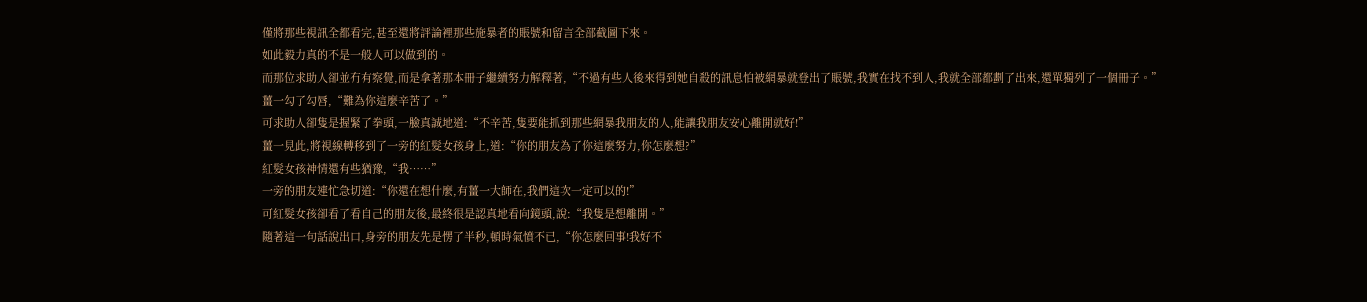僅將那些視訊全都看完,甚至還將評論裡那些施暴者的賬號和留言全部截圖下來。
如此毅力真的不是一般人可以做到的。
而那位求助人卻並冇有察覺,而是拿著那本冊子繼續努力解釋著,“不過有些人後來得到她自殺的訊息怕被網暴就登出了賬號,我實在找不到人,我就全部都劃了出來,還單獨列了一個冊子。”
薑一勾了勾唇,“難為你這麼辛苦了。”
可求助人卻隻是握緊了拳頭,一臉真誠地道:“不辛苦,隻要能抓到那些網暴我朋友的人,能讓我朋友安心離開就好!”
薑一見此,將視線轉移到了一旁的紅髮女孩身上,道:“你的朋友為了你這麼努力,你怎麼想?”
紅髮女孩神情還有些猶豫,“我……”
一旁的朋友連忙急切道:“你還在想什麼,有薑一大師在,我們這次一定可以的!”
可紅髮女孩卻看了看自己的朋友後,最終很是認真地看向鏡頭,說:“我隻是想離開。”
隨著這一句話說出口,身旁的朋友先是愣了半秒,頓時氣憤不已,“你怎麼回事!我好不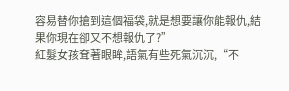容易替你搶到這個福袋,就是想要讓你能報仇,結果你現在卻又不想報仇了?”
紅髮女孩耷著眼眸,語氣有些死氣沉沉,“不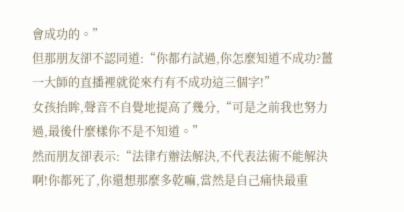會成功的。”
但那朋友卻不認同道:“你都冇試過,你怎麼知道不成功?薑一大師的直播裡就從來冇有不成功這三個字!”
女孩抬眸,聲音不自覺地提高了幾分,“可是之前我也努力過,最後什麼樣你不是不知道。”
然而朋友卻表示:“法律冇辦法解決,不代表法術不能解決啊!你都死了,你還想那麼多乾嘛,當然是自己痛快最重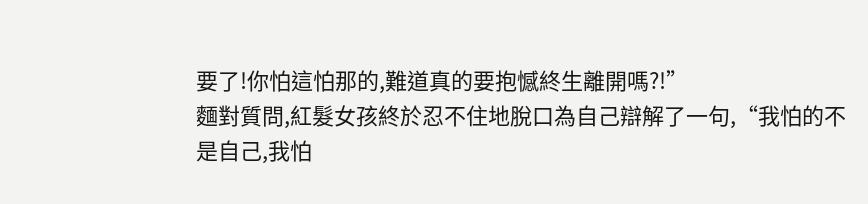要了!你怕這怕那的,難道真的要抱憾終生離開嗎?!”
麵對質問,紅髮女孩終於忍不住地脫口為自己辯解了一句,“我怕的不是自己,我怕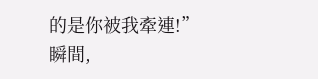的是你被我牽連!”
瞬間,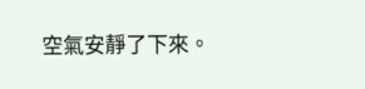空氣安靜了下來。